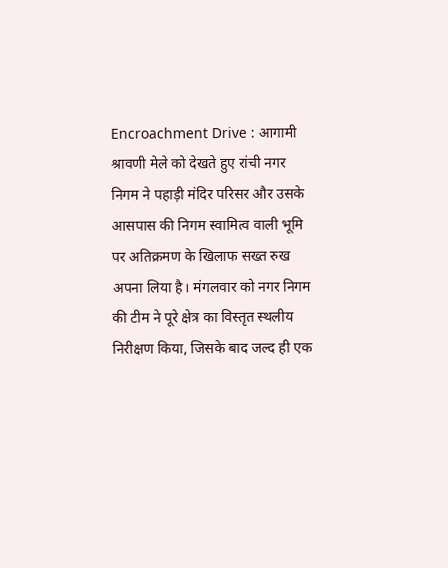Encroachment Drive : आगामी श्रावणी मेले को देखते हुए रांची नगर निगम ने पहाड़ी मंदिर परिसर और उसके आसपास की निगम स्वामित्व वाली भूमि पर अतिक्रमण के खिलाफ सख्त रुख अपना लिया है। मंगलवार को नगर निगम की टीम ने पूरे क्षेत्र का विस्तृत स्थलीय निरीक्षण किया, जिसके बाद जल्द ही एक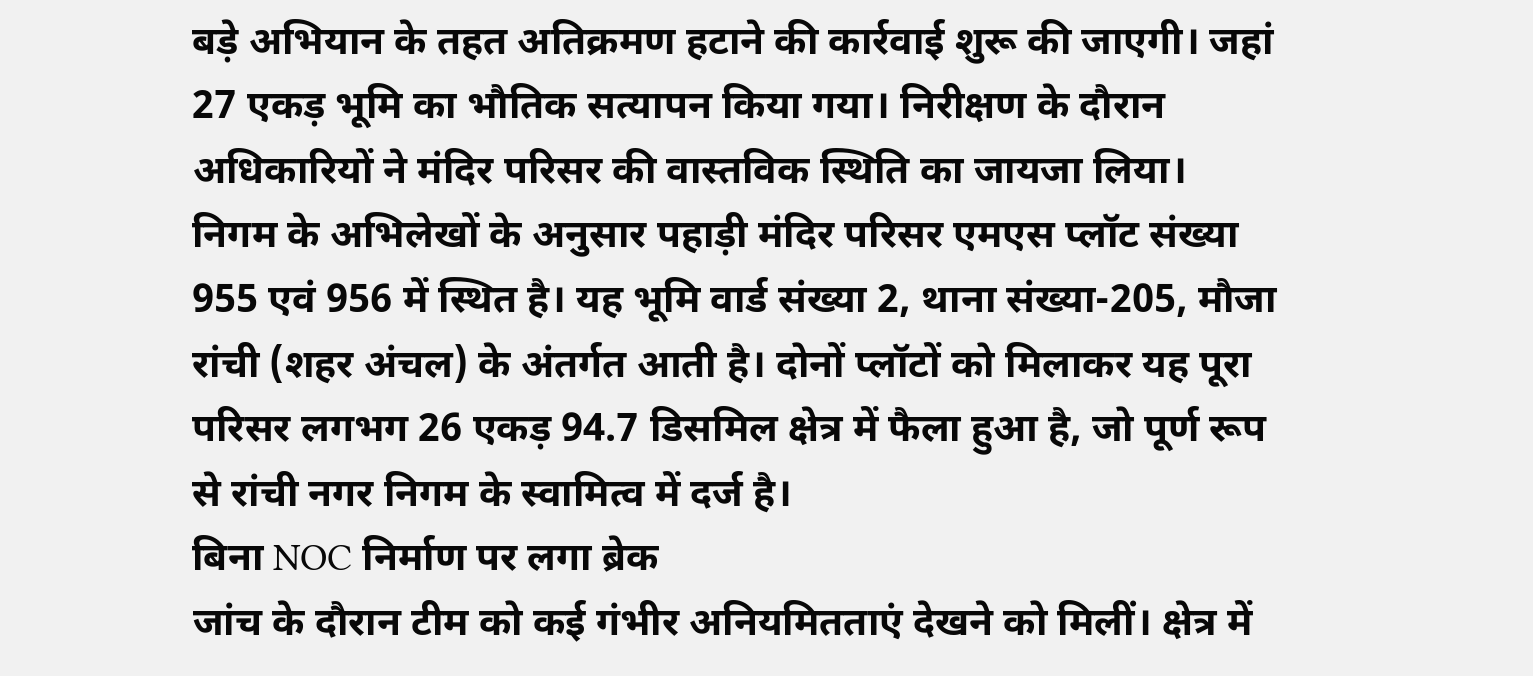बड़े अभियान के तहत अतिक्रमण हटाने की कार्रवाई शुरू की जाएगी। जहां 27 एकड़ भूमि का भौतिक सत्यापन किया गया। निरीक्षण के दौरान अधिकारियों ने मंदिर परिसर की वास्तविक स्थिति का जायजा लिया।
निगम के अभिलेखों के अनुसार पहाड़ी मंदिर परिसर एमएस प्लॉट संख्या 955 एवं 956 में स्थित है। यह भूमि वार्ड संख्या 2, थाना संख्या-205, मौजा रांची (शहर अंचल) के अंतर्गत आती है। दोनों प्लॉटों को मिलाकर यह पूरा परिसर लगभग 26 एकड़ 94.7 डिसमिल क्षेत्र में फैला हुआ है, जो पूर्ण रूप से रांची नगर निगम के स्वामित्व में दर्ज है।
बिना NOC निर्माण पर लगा ब्रेक
जांच के दौरान टीम को कई गंभीर अनियमितताएं देखने को मिलीं। क्षेत्र में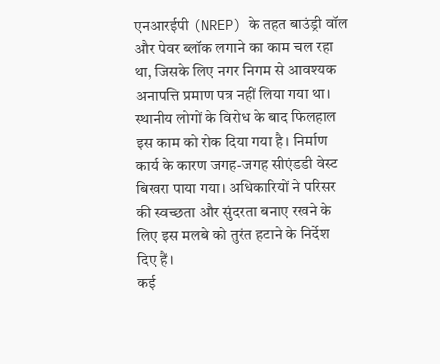एनआरईपी (NREP) के तहत बाउंड्री वॉल और पेवर ब्लॉक लगाने का काम चल रहा था, जिसके लिए नगर निगम से आवश्यक अनापत्ति प्रमाण पत्र नहीं लिया गया था। स्थानीय लोगों के विरोध के बाद फिलहाल इस काम को रोक दिया गया है। निर्माण कार्य के कारण जगह-जगह सीएंडडी वेस्ट बिखरा पाया गया। अधिकारियों ने परिसर की स्वच्छता और सुंदरता बनाए रखने के लिए इस मलबे को तुरंत हटाने के निर्देश दिए हैं।
कई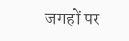जगहों पर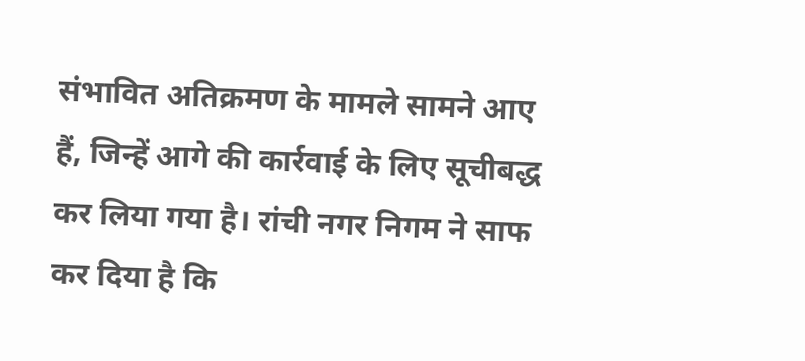संभावित अतिक्रमण के मामले सामने आए हैं, जिन्हें आगे की कार्रवाई के लिए सूचीबद्ध कर लिया गया है। रांची नगर निगम ने साफ कर दिया है कि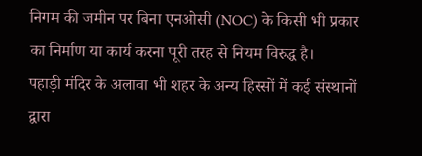निगम की जमीन पर बिना एनओसी (NOC) के किसी भी प्रकार का निर्माण या कार्य करना पूरी तरह से नियम विरुद्ध है।
पहाड़ी मंदिर के अलावा भी शहर के अन्य हिस्सों में कई संस्थानों द्वारा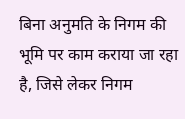बिना अनुमति के निगम की भूमि पर काम कराया जा रहा है, जिसे लेकर निगम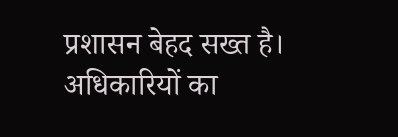प्रशासन बेहद सख्त है। अधिकारियों का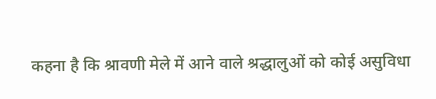कहना है कि श्रावणी मेले में आने वाले श्रद्धालुओं को कोई असुविधा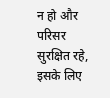न हो और परिसर सुरक्षित रहे, इसके लिए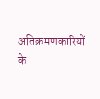अतिक्रमणकारियों के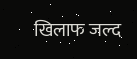खिलाफ जल्द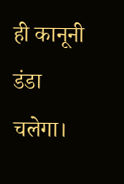ही कानूनी डंडा चलेगा।